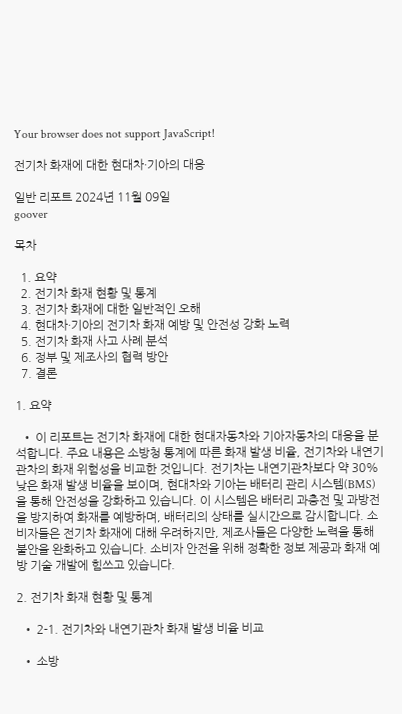Your browser does not support JavaScript!

전기차 화재에 대한 현대차·기아의 대응

일반 리포트 2024년 11월 09일
goover

목차

  1. 요약
  2. 전기차 화재 현황 및 통계
  3. 전기차 화재에 대한 일반적인 오해
  4. 현대차·기아의 전기차 화재 예방 및 안전성 강화 노력
  5. 전기차 화재 사고 사례 분석
  6. 정부 및 제조사의 협력 방안
  7. 결론

1. 요약

  • 이 리포트는 전기차 화재에 대한 현대자동차와 기아자동차의 대응을 분석합니다. 주요 내용은 소방청 통계에 따른 화재 발생 비율, 전기차와 내연기관차의 화재 위험성을 비교한 것입니다. 전기차는 내연기관차보다 약 30% 낮은 화재 발생 비율을 보이며, 현대차와 기아는 배터리 관리 시스템(BMS)을 통해 안전성을 강화하고 있습니다. 이 시스템은 배터리 과충전 및 과방전을 방지하여 화재를 예방하며, 배터리의 상태를 실시간으로 감시합니다. 소비자들은 전기차 화재에 대해 우려하지만, 제조사들은 다양한 노력을 통해 불안을 완화하고 있습니다. 소비자 안전을 위해 정확한 정보 제공과 화재 예방 기술 개발에 힘쓰고 있습니다.

2. 전기차 화재 현황 및 통계

  • 2-1. 전기차와 내연기관차 화재 발생 비율 비교

  • 소방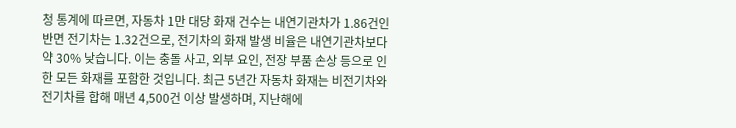청 통계에 따르면, 자동차 1만 대당 화재 건수는 내연기관차가 1.86건인 반면 전기차는 1.32건으로, 전기차의 화재 발생 비율은 내연기관차보다 약 30% 낮습니다. 이는 충돌 사고, 외부 요인, 전장 부품 손상 등으로 인한 모든 화재를 포함한 것입니다. 최근 5년간 자동차 화재는 비전기차와 전기차를 합해 매년 4,500건 이상 발생하며, 지난해에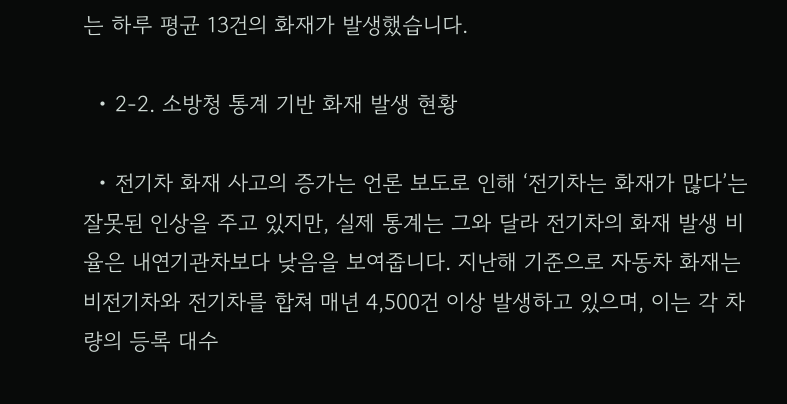는 하루 평균 13건의 화재가 발생했습니다.

  • 2-2. 소방청 통계 기반 화재 발생 현황

  • 전기차 화재 사고의 증가는 언론 보도로 인해 ‘전기차는 화재가 많다’는 잘못된 인상을 주고 있지만, 실제 통계는 그와 달라 전기차의 화재 발생 비율은 내연기관차보다 낮음을 보여줍니다. 지난해 기준으로 자동차 화재는 비전기차와 전기차를 합쳐 매년 4,500건 이상 발생하고 있으며, 이는 각 차량의 등록 대수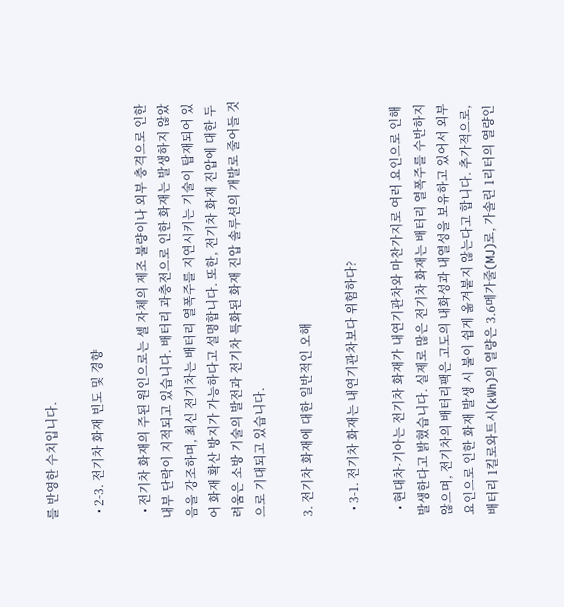를 반영한 수치입니다.

  • 2-3. 전기차 화재 빈도 및 경향

  • 전기차 화재의 주된 원인으로는 셀 자체의 제조 불량이나 외부 충격으로 인한 내부 단락이 지적되고 있습니다. 배터리 과충전으로 인한 화재는 발생하지 않았음을 강조하며, 최신 전기차는 배터리 열폭주를 지연시키는 기술이 탑재되어 있어 화재 확산 방지가 가능하다고 설명합니다. 또한, 전기차 화재 진압에 대한 두려움은 소방 기술의 발전과 전기차 특화된 화재 진압 솔루션의 개발로 줄어들 것으로 기대되고 있습니다.

3. 전기차 화재에 대한 일반적인 오해

  • 3-1. 전기차 화재는 내연기관차보다 위험하다?

  • 현대차·기아는 전기차 화재가 내연기관차와 마찬가지로 여러 요인으로 인해 발생한다고 밝혔습니다. 실제로 많은 전기차 화재는 배터리 열폭주를 수반하지 않으며, 전기차의 배터리팩은 고도의 내화성과 내열성을 보유하고 있어서 외부 요인으로 인한 화재 발생 시 불이 쉽게 옮겨붙지 않는다고 합니다. 추가적으로, 배터리 1킬로와트시(kWh)의 열량은 3.6메가줄(MJ)로, 가솔린 1리터의 열량인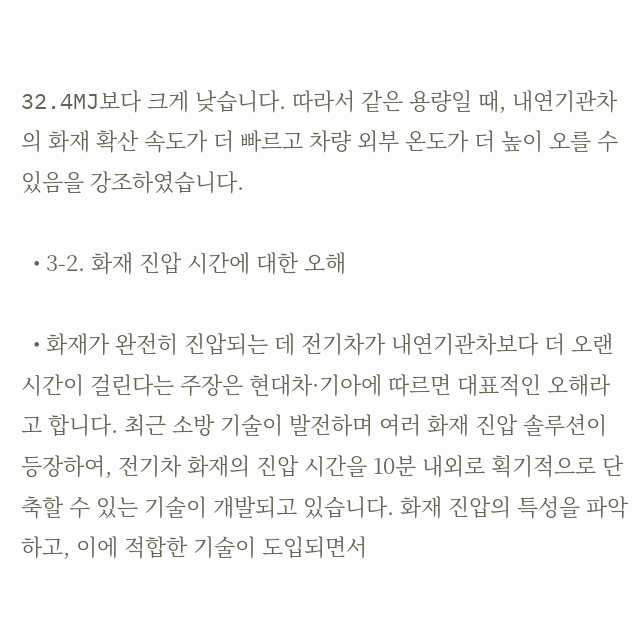32.4MJ보다 크게 낮습니다. 따라서 같은 용량일 때, 내연기관차의 화재 확산 속도가 더 빠르고 차량 외부 온도가 더 높이 오를 수 있음을 강조하였습니다.

  • 3-2. 화재 진압 시간에 대한 오해

  • 화재가 완전히 진압되는 데 전기차가 내연기관차보다 더 오랜 시간이 걸린다는 주장은 현대차·기아에 따르면 대표적인 오해라고 합니다. 최근 소방 기술이 발전하며 여러 화재 진압 솔루션이 등장하여, 전기차 화재의 진압 시간을 10분 내외로 획기적으로 단축할 수 있는 기술이 개발되고 있습니다. 화재 진압의 특성을 파악하고, 이에 적합한 기술이 도입되면서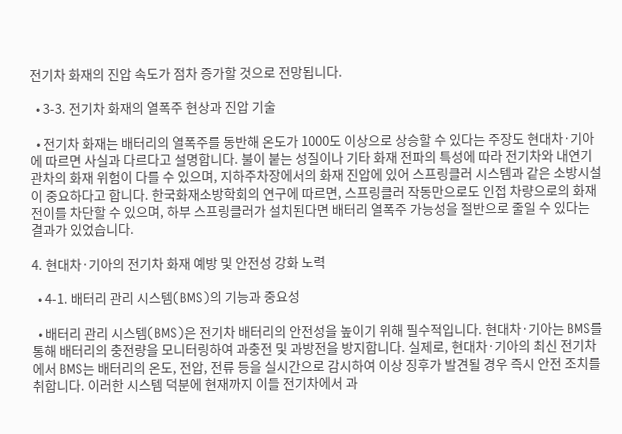전기차 화재의 진압 속도가 점차 증가할 것으로 전망됩니다.

  • 3-3. 전기차 화재의 열폭주 현상과 진압 기술

  • 전기차 화재는 배터리의 열폭주를 동반해 온도가 1000도 이상으로 상승할 수 있다는 주장도 현대차·기아에 따르면 사실과 다르다고 설명합니다. 불이 붙는 성질이나 기타 화재 전파의 특성에 따라 전기차와 내연기관차의 화재 위험이 다를 수 있으며, 지하주차장에서의 화재 진압에 있어 스프링클러 시스템과 같은 소방시설이 중요하다고 합니다. 한국화재소방학회의 연구에 따르면, 스프링클러 작동만으로도 인접 차량으로의 화재 전이를 차단할 수 있으며, 하부 스프링클러가 설치된다면 배터리 열폭주 가능성을 절반으로 줄일 수 있다는 결과가 있었습니다.

4. 현대차·기아의 전기차 화재 예방 및 안전성 강화 노력

  • 4-1. 배터리 관리 시스템(BMS)의 기능과 중요성

  • 배터리 관리 시스템(BMS)은 전기차 배터리의 안전성을 높이기 위해 필수적입니다. 현대차·기아는 BMS를 통해 배터리의 충전량을 모니터링하여 과충전 및 과방전을 방지합니다. 실제로, 현대차·기아의 최신 전기차에서 BMS는 배터리의 온도, 전압, 전류 등을 실시간으로 감시하여 이상 징후가 발견될 경우 즉시 안전 조치를 취합니다. 이러한 시스템 덕분에 현재까지 이들 전기차에서 과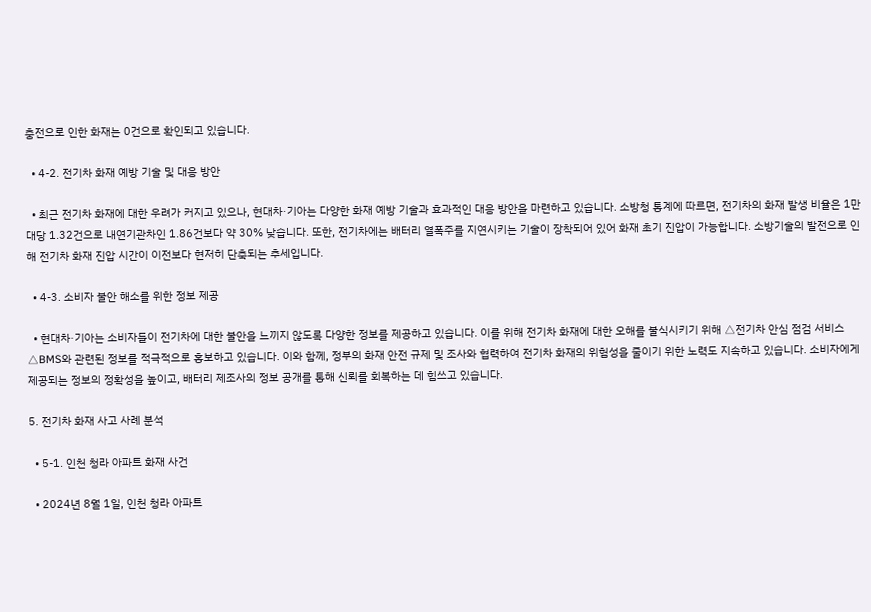충전으로 인한 화재는 0건으로 확인되고 있습니다.

  • 4-2. 전기차 화재 예방 기술 및 대응 방안

  • 최근 전기차 화재에 대한 우려가 커지고 있으나, 현대차·기아는 다양한 화재 예방 기술과 효과적인 대응 방안을 마련하고 있습니다. 소방청 통계에 따르면, 전기차의 화재 발생 비율은 1만 대당 1.32건으로 내연기관차인 1.86건보다 약 30% 낮습니다. 또한, 전기차에는 배터리 열폭주를 지연시키는 기술이 장착되어 있어 화재 초기 진압이 가능합니다. 소방기술의 발전으로 인해 전기차 화재 진압 시간이 이전보다 현저히 단축되는 추세입니다.

  • 4-3. 소비자 불안 해소를 위한 정보 제공

  • 현대차·기아는 소비자들이 전기차에 대한 불안을 느끼지 않도록 다양한 정보를 제공하고 있습니다. 이를 위해 전기차 화재에 대한 오해를 불식시키기 위해 △전기차 안심 점검 서비스 △BMS와 관련된 정보를 적극적으로 홍보하고 있습니다. 이와 함께, 정부의 화재 안전 규제 및 조사와 협력하여 전기차 화재의 위험성을 줄이기 위한 노력도 지속하고 있습니다. 소비자에게 제공되는 정보의 정확성을 높이고, 배터리 제조사의 정보 공개를 통해 신뢰를 회복하는 데 힘쓰고 있습니다.

5. 전기차 화재 사고 사례 분석

  • 5-1. 인천 청라 아파트 화재 사건

  • 2024년 8월 1일, 인천 청라 아파트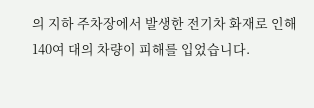의 지하 주차장에서 발생한 전기차 화재로 인해 140여 대의 차량이 피해를 입었습니다.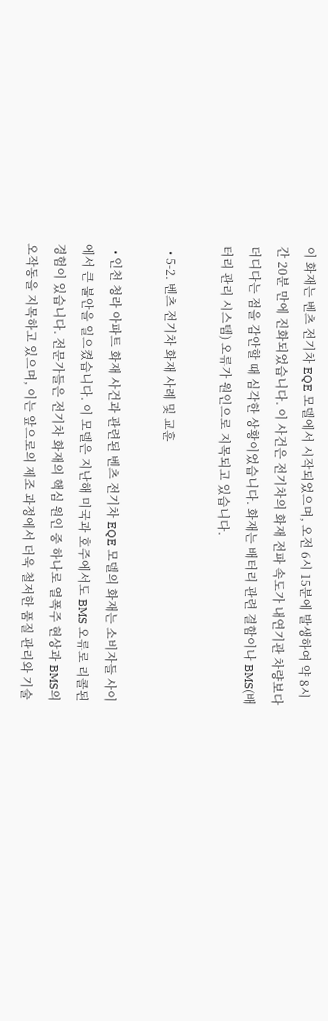이 화재는 벤츠 전기차 EQE 모델에서 시작되었으며, 오전 6시 15분에 발생하여 약 8시간 20분 만에 진화되었습니다. 이 사건은 전기차의 화재 전파 속도가 내연기관 차량보다 더디다는 점을 감안할 때 심각한 상황이었습니다. 화재는 배터리 관련 결함이나 BMS(배터리 관리 시스템) 오류가 원인으로 지목되고 있습니다.

  • 5-2. 벤츠 전기차 화재 사례 및 교훈

  • 인천 청라 아파트 화재 사건과 관련된 벤츠 전기차 EQE 모델의 화재는 소비자들 사이에서 큰 불안을 일으켰습니다. 이 모델은 지난해 미국과 호주에서도 BMS 오류로 리콜된 경험이 있습니다. 전문가들은 전기차 화재의 핵심 원인 중 하나로 열폭주 현상과 BMS의 오작동을 지목하고 있으며, 이는 앞으로의 제조 과정에서 더욱 철저한 품질 관리와 기술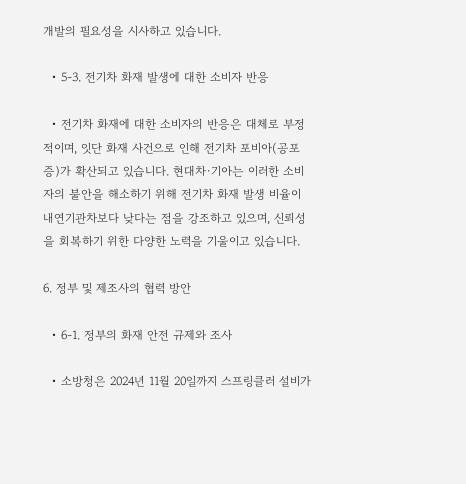개발의 필요성을 시사하고 있습니다.

  • 5-3. 전기차 화재 발생에 대한 소비자 반응

  • 전기차 화재에 대한 소비자의 반응은 대체로 부정적이며, 잇단 화재 사건으로 인해 전기차 포비아(공포증)가 확산되고 있습니다. 현대차·기아는 이러한 소비자의 불안을 해소하기 위해 전기차 화재 발생 비율이 내연기관차보다 낮다는 점을 강조하고 있으며, 신뢰성을 회복하기 위한 다양한 노력을 기울이고 있습니다.

6. 정부 및 제조사의 협력 방안

  • 6-1. 정부의 화재 안전 규제와 조사

  • 소방청은 2024년 11월 20일까지 스프링클러 설비가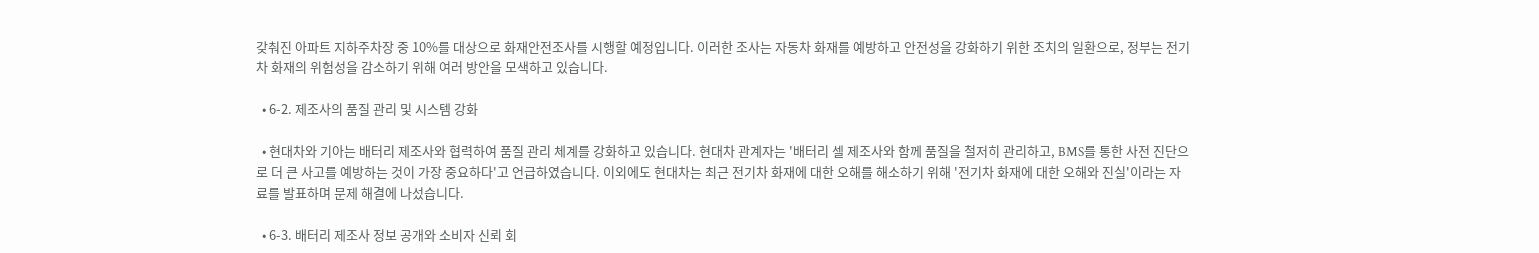갖춰진 아파트 지하주차장 중 10%를 대상으로 화재안전조사를 시행할 예정입니다. 이러한 조사는 자동차 화재를 예방하고 안전성을 강화하기 위한 조치의 일환으로, 정부는 전기차 화재의 위험성을 감소하기 위해 여러 방안을 모색하고 있습니다.

  • 6-2. 제조사의 품질 관리 및 시스템 강화

  • 현대차와 기아는 배터리 제조사와 협력하여 품질 관리 체계를 강화하고 있습니다. 현대차 관계자는 '배터리 셀 제조사와 함께 품질을 철저히 관리하고, BMS를 통한 사전 진단으로 더 큰 사고를 예방하는 것이 가장 중요하다'고 언급하였습니다. 이외에도 현대차는 최근 전기차 화재에 대한 오해를 해소하기 위해 '전기차 화재에 대한 오해와 진실'이라는 자료를 발표하며 문제 해결에 나섰습니다.

  • 6-3. 배터리 제조사 정보 공개와 소비자 신뢰 회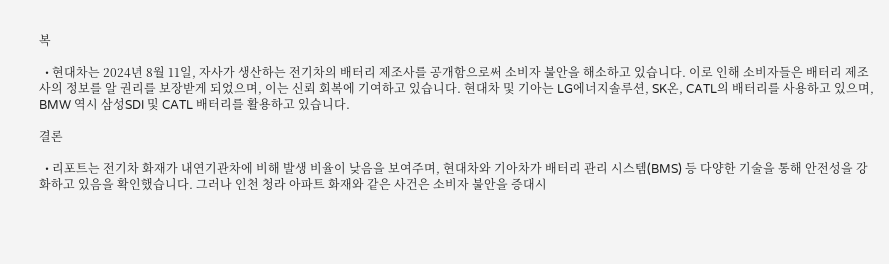복

  • 현대차는 2024년 8월 11일, 자사가 생산하는 전기차의 배터리 제조사를 공개함으로써 소비자 불안을 해소하고 있습니다. 이로 인해 소비자들은 배터리 제조사의 정보를 알 권리를 보장받게 되었으며, 이는 신뢰 회복에 기여하고 있습니다. 현대차 및 기아는 LG에너지솔루션, SK온, CATL의 배터리를 사용하고 있으며, BMW 역시 삼성SDI 및 CATL 배터리를 활용하고 있습니다.

결론

  • 리포트는 전기차 화재가 내연기관차에 비해 발생 비율이 낮음을 보여주며, 현대차와 기아차가 배터리 관리 시스템(BMS) 등 다양한 기술을 통해 안전성을 강화하고 있음을 확인했습니다. 그러나 인천 청라 아파트 화재와 같은 사건은 소비자 불안을 증대시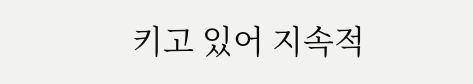키고 있어 지속적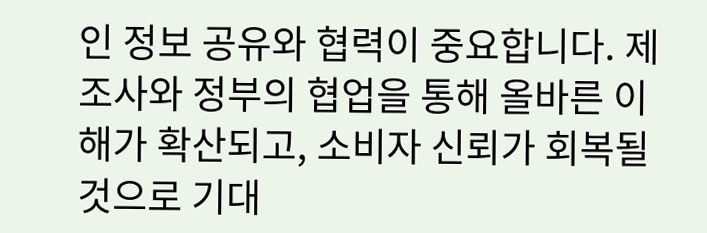인 정보 공유와 협력이 중요합니다. 제조사와 정부의 협업을 통해 올바른 이해가 확산되고, 소비자 신뢰가 회복될 것으로 기대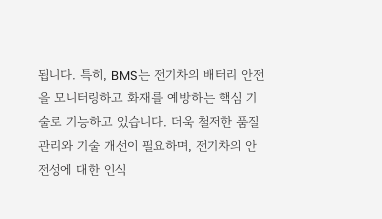됩니다. 특히, BMS는 전기차의 배터리 안전을 모니터링하고 화재를 예방하는 핵심 기술로 기능하고 있습니다. 더욱 철저한 품질 관리와 기술 개선이 필요하며, 전기차의 안전성에 대한 인식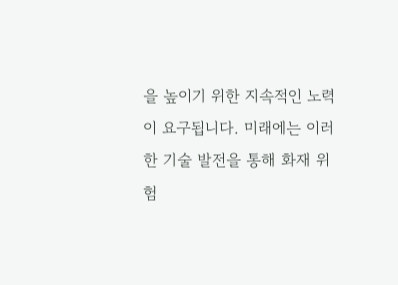을 높이기 위한 지속적인 노력이 요구됩니다. 미래에는 이러한 기술 발전을 통해 화재 위험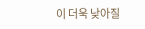이 더욱 낮아질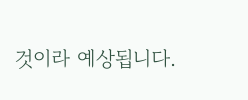것이라 예상됩니다.